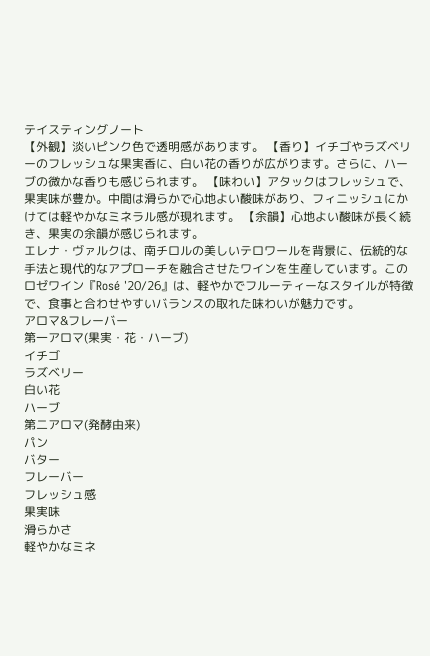テイスティングノート
【外観】淡いピンク色で透明感があります。 【香り】イチゴやラズベリーのフレッシュな果実香に、白い花の香りが広がります。さらに、ハーブの微かな香りも感じられます。 【味わい】アタックはフレッシュで、果実味が豊か。中間は滑らかで心地よい酸味があり、フィニッシュにかけては軽やかなミネラル感が現れます。 【余韻】心地よい酸味が長く続き、果実の余韻が感じられます。
エレナ・ヴァルクは、南チロルの美しいテロワールを背景に、伝統的な手法と現代的なアプローチを融合させたワインを生産しています。このロゼワイン『Rosé '20/26』は、軽やかでフルーティーなスタイルが特徴で、食事と合わせやすいバランスの取れた味わいが魅力です。
アロマ&フレーバー
第一アロマ(果実・花・ハーブ)
イチゴ
ラズベリー
白い花
ハーブ
第二アロマ(発酵由来)
パン
バター
フレーバー
フレッシュ感
果実味
滑らかさ
軽やかなミネ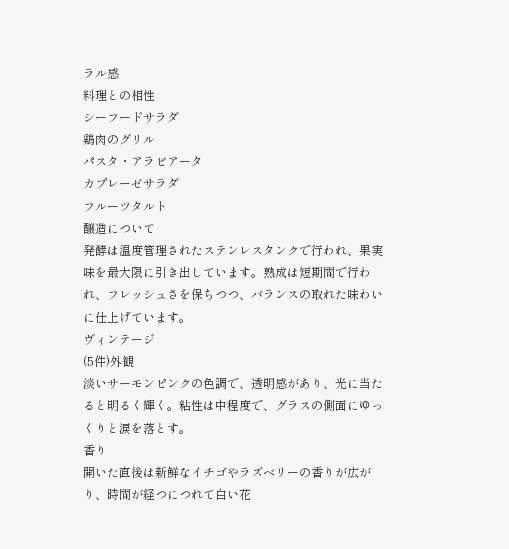ラル感
料理との相性
シーフードサラダ
鶏肉のグリル
パスタ・アラビアータ
カプレーゼサラダ
フルーツタルト
醸造について
発酵は温度管理されたステンレスタンクで行われ、果実味を最大限に引き出しています。熟成は短期間で行われ、フレッシュさを保ちつつ、バランスの取れた味わいに仕上げています。
ヴィンテージ
(5件)外観
淡いサーモンピンクの色調で、透明感があり、光に当たると明るく輝く。粘性は中程度で、グラスの側面にゆっくりと涙を落とす。
香り
開いた直後は新鮮なイチゴやラズベリーの香りが広がり、時間が経つにつれて白い花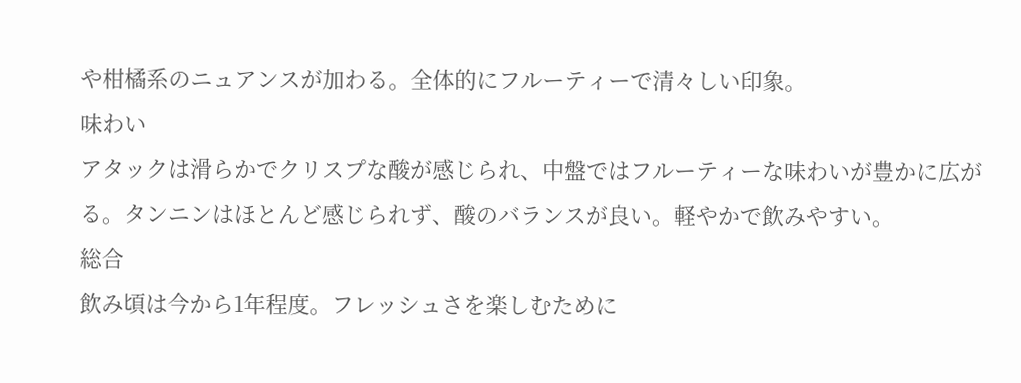や柑橘系のニュアンスが加わる。全体的にフルーティーで清々しい印象。
味わい
アタックは滑らかでクリスプな酸が感じられ、中盤ではフルーティーな味わいが豊かに広がる。タンニンはほとんど感じられず、酸のバランスが良い。軽やかで飲みやすい。
総合
飲み頃は今から1年程度。フレッシュさを楽しむために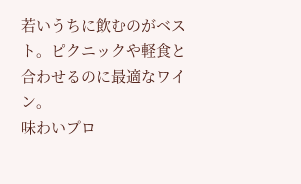若いうちに飲むのがベスト。ピクニックや軽食と合わせるのに最適なワイン。
味わいプロ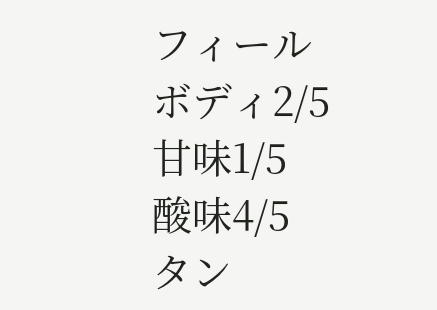フィール
ボディ2/5
甘味1/5
酸味4/5
タン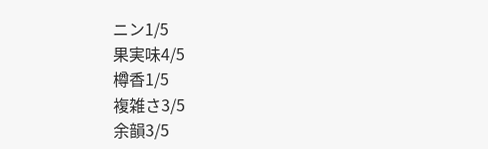ニン1/5
果実味4/5
樽香1/5
複雑さ3/5
余韻3/5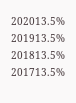202013.5%
201913.5%
201813.5%
201713.5%